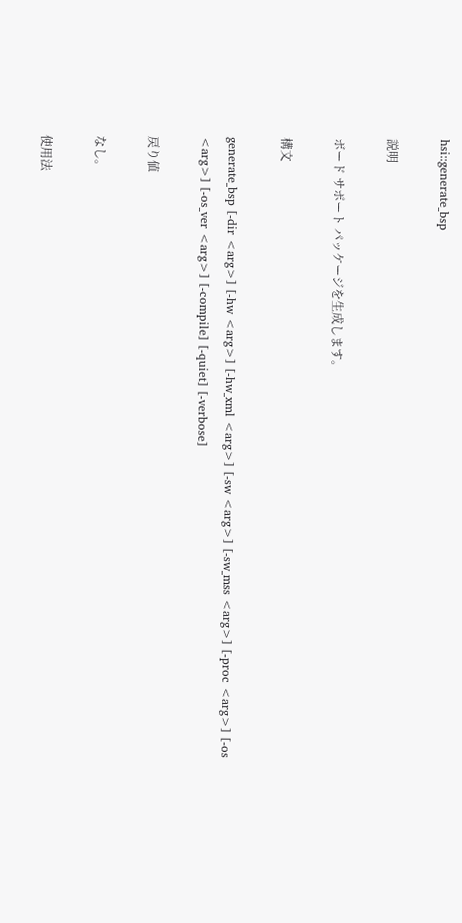hsi::generate_bsp

説明

ボード サポート パッケージを生成します。

構文

generate_bsp [-dir <arg>] [-hw <arg>] [-hw_xml <arg>] [-sw <arg>] [-sw_mss <arg>] [-proc <arg>] [-os <arg>] [-os_ver <arg>] [-compile] [-quiet] [-verbose]

戻り値

なし。

使用法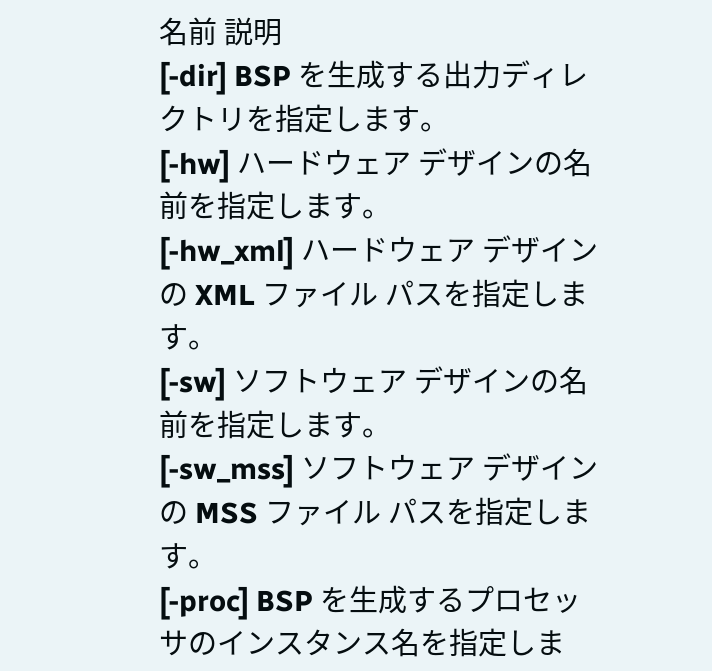名前 説明
[-dir] BSP を生成する出力ディレクトリを指定します。
[-hw] ハードウェア デザインの名前を指定します。
[-hw_xml] ハードウェア デザインの XML ファイル パスを指定します。
[-sw] ソフトウェア デザインの名前を指定します。
[-sw_mss] ソフトウェア デザインの MSS ファイル パスを指定します。
[-proc] BSP を生成するプロセッサのインスタンス名を指定しま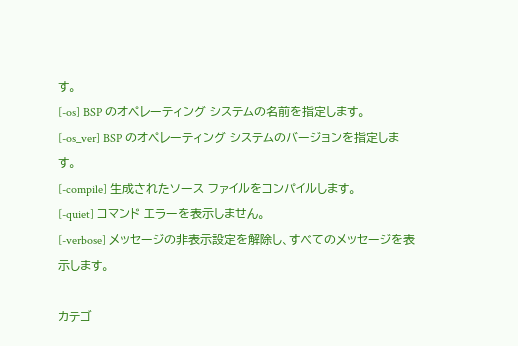す。
[-os] BSP のオペレーティング システムの名前を指定します。
[-os_ver] BSP のオペレーティング システムのバージョンを指定します。
[-compile] 生成されたソース ファイルをコンパイルします。
[-quiet] コマンド エラーを表示しません。
[-verbose] メッセージの非表示設定を解除し、すべてのメッセージを表示します。

カテゴ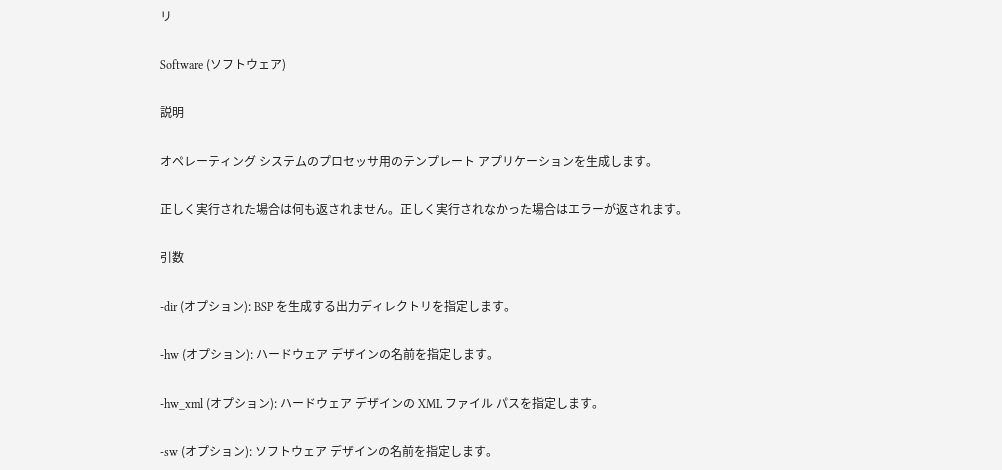リ

Software (ソフトウェア)

説明

オペレーティング システムのプロセッサ用のテンプレート アプリケーションを生成します。

正しく実行された場合は何も返されません。正しく実行されなかった場合はエラーが返されます。

引数

-dir (オプション): BSP を生成する出力ディレクトリを指定します。

-hw (オプション): ハードウェア デザインの名前を指定します。

-hw_xml (オプション): ハードウェア デザインの XML ファイル パスを指定します。

-sw (オプション): ソフトウェア デザインの名前を指定します。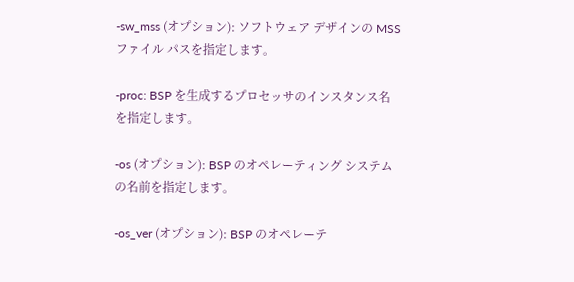-sw_mss (オプション): ソフトウェア デザインの MSS ファイル パスを指定します。

-proc: BSP を生成するプロセッサのインスタンス名を指定します。

-os (オプション): BSP のオペレーティング システムの名前を指定します。

-os_ver (オプション): BSP のオペレーテ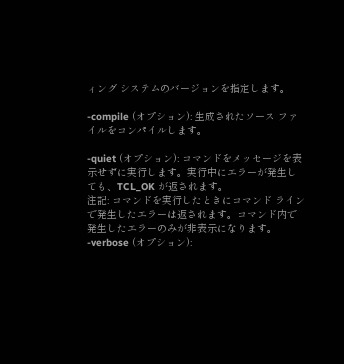ィング システムのバージョンを指定します。

-compile (オプション): 生成されたソース ファイルをコンパイルします。

-quiet (オプション): コマンドをメッセージを表示せずに実行します。実行中にエラーが発生しても、TCL_OK が返されます。
注記: コマンドを実行したときにコマンド ラインで発生したエラーは返されます。コマンド内で発生したエラーのみが非表示になります。
-verbose (オプション):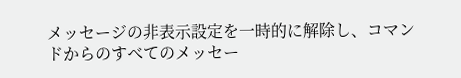メッセージの非表示設定を一時的に解除し、コマンドからのすべてのメッセー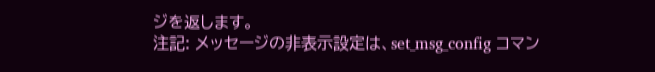ジを返します。
注記: メッセージの非表示設定は、set_msg_config コマン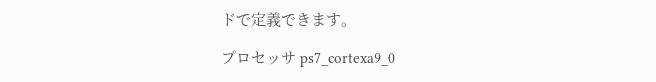ドで定義できます。

プロセッサ ps7_cortexa9_0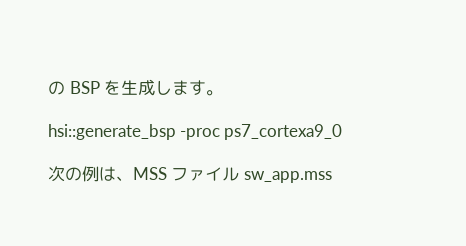の BSP を生成します。

hsi::generate_bsp -proc ps7_cortexa9_0

次の例は、MSS ファイル sw_app.mss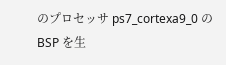のプロセッサ ps7_cortexa9_0 の BSP を生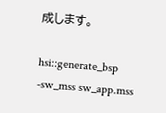成します。

hsi::generate_bsp -sw_mss sw_app.mss